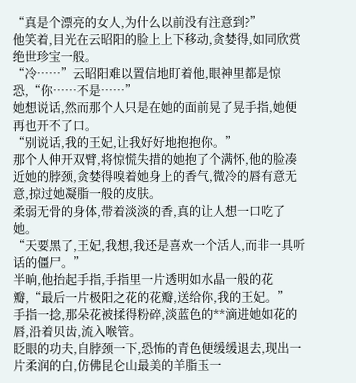“真是个漂亮的女人,为什么以前没有注意到?”
他笑着,目光在云昭阳的脸上上下移动,贪婪得,如同欣赏绝世珍宝一般。
“冷……”云昭阳难以置信地盯着他,眼神里都是惊恐,“你……不是……”
她想说话,然而那个人只是在她的面前晃了晃手指,她便再也开不了口。
“别说话,我的王妃,让我好好地抱抱你。”
那个人伸开双臂,将惊慌失措的她抱了个满怀,他的脸凑近她的脖颈,贪婪得嗅着她身上的香气,微冷的唇有意无意,掠过她凝脂一般的皮肤。
柔弱无骨的身体,带着淡淡的香,真的让人想一口吃了她。
“天要黑了,王妃,我想,我还是喜欢一个活人,而非一具听话的僵尸。”
半晌,他抬起手指,手指里一片透明如水晶一般的花瓣,“最后一片极阳之花的花瓣,送给你,我的王妃。”
手指一捻,那朵花被揉得粉碎,淡蓝色的**滴进她如花的唇,沿着贝齿,流入喉管。
眨眼的功夫,自脖颈一下,恐怖的青色便缓缓退去,现出一片柔润的白,仿佛昆仑山最美的羊脂玉一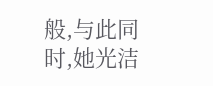般,与此同时,她光洁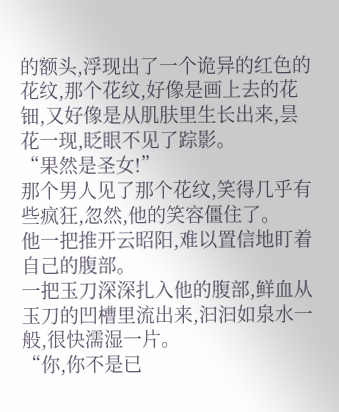的额头,浮现出了一个诡异的红色的花纹,那个花纹,好像是画上去的花钿,又好像是从肌肤里生长出来,昙花一现,眨眼不见了踪影。
“果然是圣女!”
那个男人见了那个花纹,笑得几乎有些疯狂,忽然,他的笑容僵住了。
他一把推开云昭阳,难以置信地盯着自己的腹部。
一把玉刀深深扎入他的腹部,鲜血从玉刀的凹槽里流出来,汩汩如泉水一般,很快濡湿一片。
“你,你不是已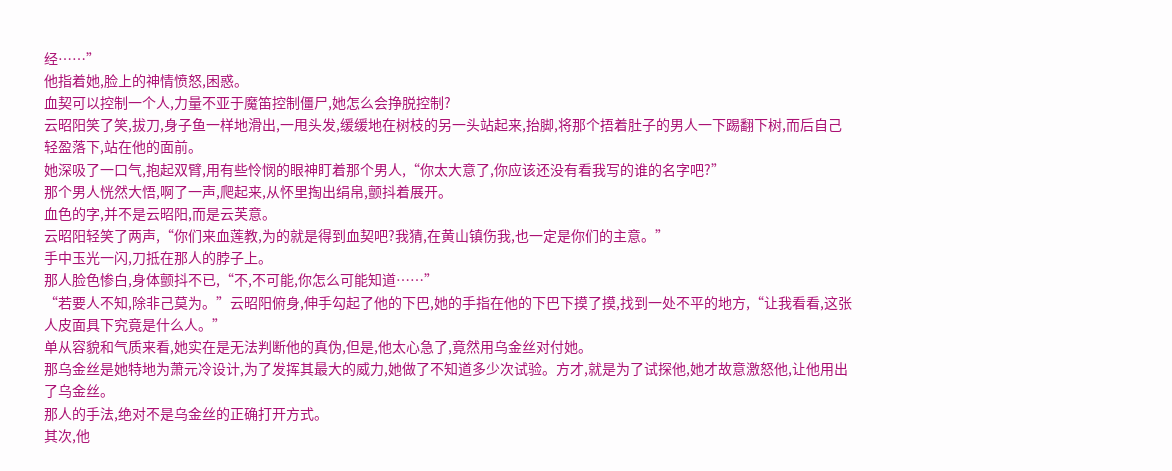经……”
他指着她,脸上的神情愤怒,困惑。
血契可以控制一个人,力量不亚于魔笛控制僵尸,她怎么会挣脱控制?
云昭阳笑了笑,拔刀,身子鱼一样地滑出,一甩头发,缓缓地在树枝的另一头站起来,抬脚,将那个捂着肚子的男人一下踢翻下树,而后自己轻盈落下,站在他的面前。
她深吸了一口气,抱起双臂,用有些怜悯的眼神盯着那个男人,“你太大意了,你应该还没有看我写的谁的名字吧?”
那个男人恍然大悟,啊了一声,爬起来,从怀里掏出绢帛,颤抖着展开。
血色的字,并不是云昭阳,而是云芙意。
云昭阳轻笑了两声,“你们来血莲教,为的就是得到血契吧?我猜,在黄山镇伤我,也一定是你们的主意。”
手中玉光一闪,刀抵在那人的脖子上。
那人脸色惨白,身体颤抖不已,“不,不可能,你怎么可能知道……”
“若要人不知,除非己莫为。”云昭阳俯身,伸手勾起了他的下巴,她的手指在他的下巴下摸了摸,找到一处不平的地方,“让我看看,这张人皮面具下究竟是什么人。”
单从容貌和气质来看,她实在是无法判断他的真伪,但是,他太心急了,竟然用乌金丝对付她。
那乌金丝是她特地为萧元冷设计,为了发挥其最大的威力,她做了不知道多少次试验。方才,就是为了试探他,她才故意激怒他,让他用出了乌金丝。
那人的手法,绝对不是乌金丝的正确打开方式。
其次,他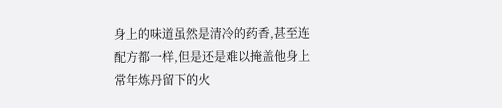身上的味道虽然是清冷的药香,甚至连配方都一样,但是还是难以掩盖他身上常年炼丹留下的火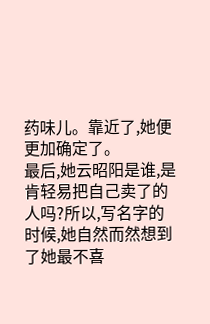药味儿。靠近了,她便更加确定了。
最后,她云昭阳是谁,是肯轻易把自己卖了的人吗?所以,写名字的时候,她自然而然想到了她最不喜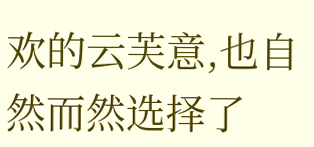欢的云芙意,也自然而然选择了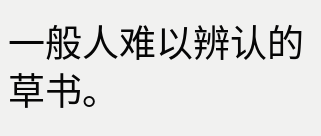一般人难以辨认的草书。